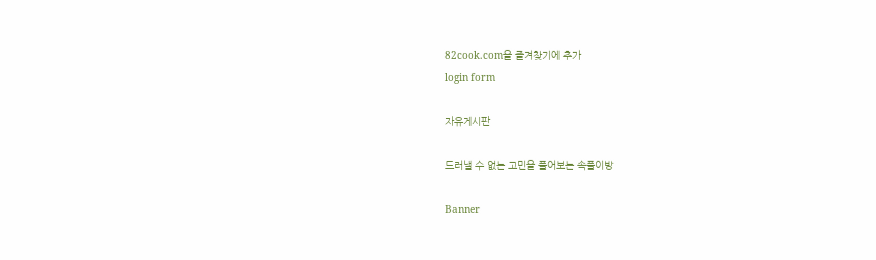82cook.com을 즐겨찾기에 추가
login form

자유게시판

드러낼 수 없는 고민을 풀어보는 속풀이방

Banner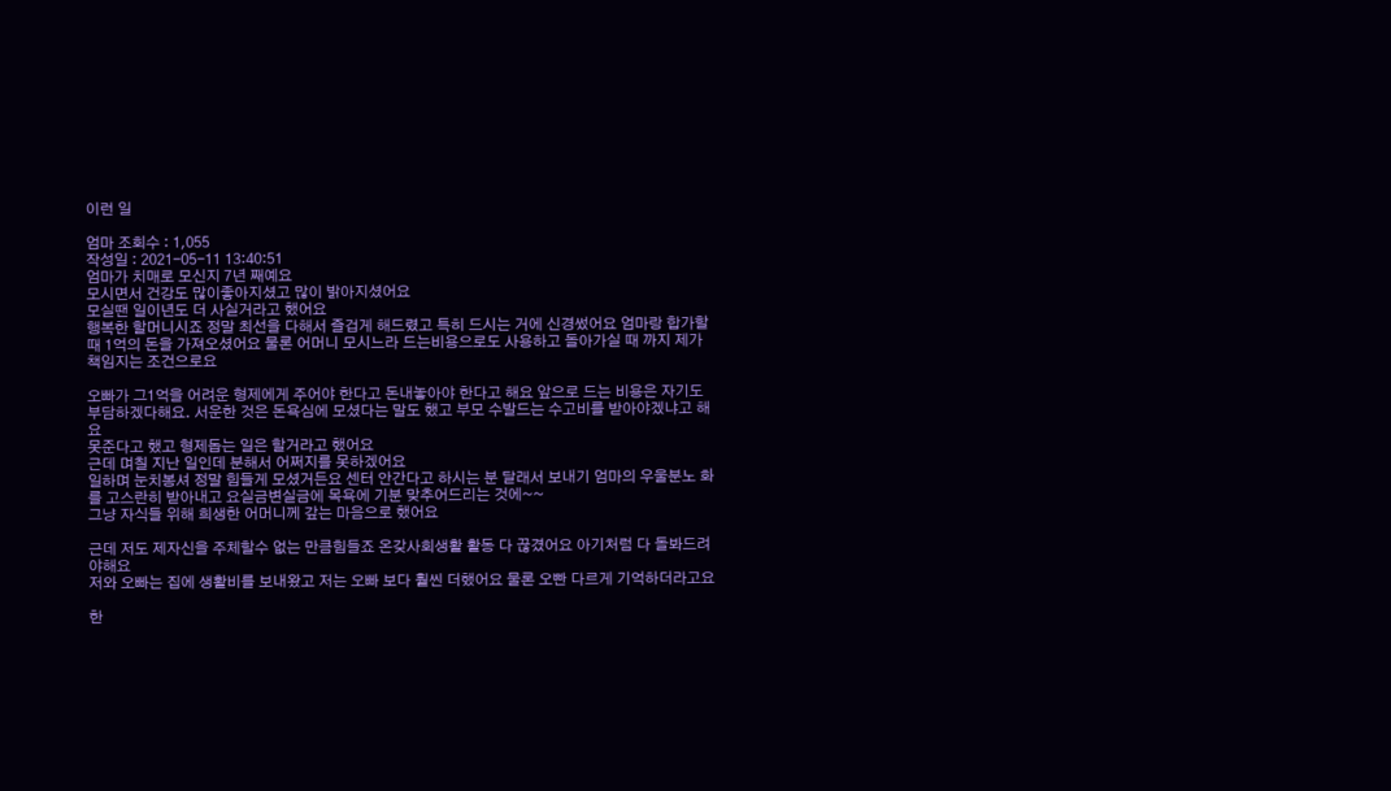이런 일

엄마 조회수 : 1,055
작성일 : 2021-05-11 13:40:51
엄마가 치매로 모신지 7년 째예요
모시면서 건강도 많이좋아지셨고 많이 밝아지셨어요
모실땐 일이년도 더 사실거라고 했어요
행복한 할머니시죠 정말 최선을 다해서 즐겁게 해드렸고 특히 드시는 거에 신경썼어요 엄마랑 합가할 때 1억의 돈을 가져오셨어요 물론 어머니 모시느라 드는비용으로도 사용하고 돌아가실 때 까지 제가 책임지는 조건으로요

오빠가 그1억을 어려운 형제에게 주어야 한다고 돈내놓아야 한다고 해요 앞으로 드는 비용은 자기도 부담하겠다해요. 서운한 것은 돈욕심에 모셨다는 말도 했고 부모 수발드는 수고비를 받아야겠냐고 해요
못준다고 했고 형제돕는 일은 할거라고 했어요
근데 며칠 지난 일인데 분해서 어쩌지를 못하겠어요
일하며 눈치봉셔 정말 힘들게 모셨거든요 센터 안간다고 하시는 분 달래서 보내기 엄마의 우울분노 화를 고스란히 받아내고 요실금변실금에 목욕에 기분 맞추어드리는 것에~~
그냥 자식들 위해 희생한 어머니께 갚는 마음으로 했어요

근데 저도 제자신을 주체할수 없는 만큼힘들죠 온갖사회생활 활동 다 끊겼어요 아기처럼 다 돌봐드려야해요
저와 오빠는 집에 생활비를 보내왔고 저는 오빠 보다 훨씬 더했어요 물론 오빤 다르게 기억하더라고요

한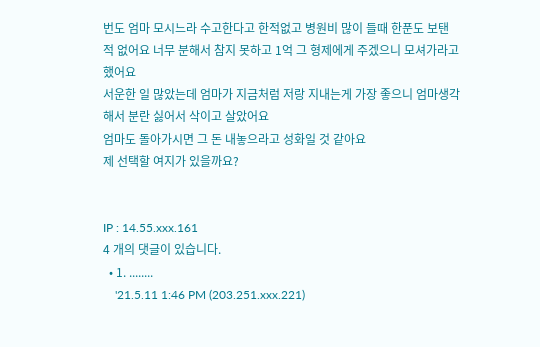번도 엄마 모시느라 수고한다고 한적없고 병원비 많이 들때 한푼도 보탠 적 없어요 너무 분해서 참지 못하고 1억 그 형제에게 주겠으니 모셔가라고 했어요
서운한 일 많았는데 엄마가 지금처럼 저랑 지내는게 가장 좋으니 엄마생각해서 분란 싫어서 삭이고 살았어요
엄마도 돌아가시면 그 돈 내놓으라고 성화일 것 같아요
제 선택할 여지가 있을까요?


IP : 14.55.xxx.161
4 개의 댓글이 있습니다.
  • 1. ........
    '21.5.11 1:46 PM (203.251.xxx.221)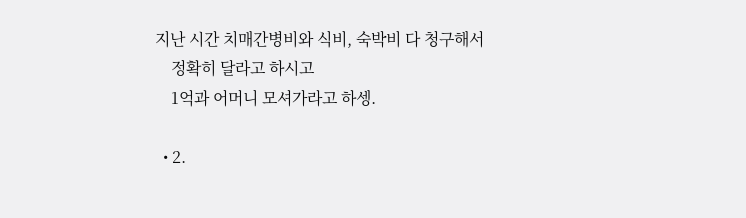지난 시간 치매간병비와 식비, 숙박비 다 청구해서
    정확히 달라고 하시고
    1억과 어머니 모셔가라고 하셍.

  • 2.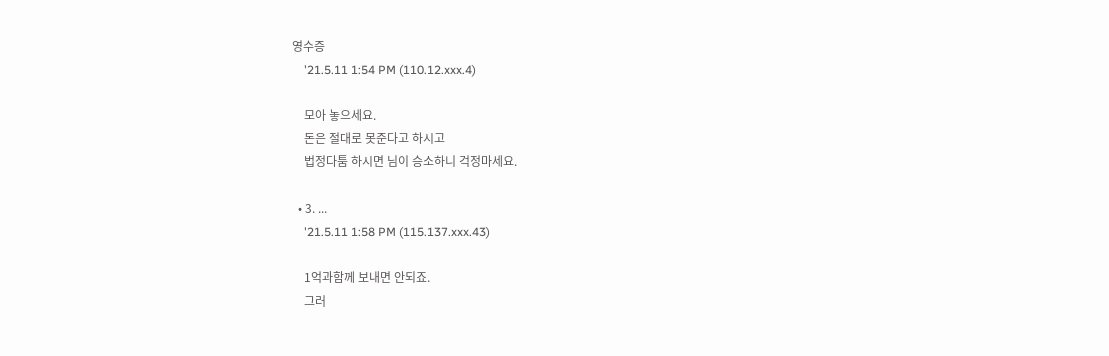영수증
    '21.5.11 1:54 PM (110.12.xxx.4)

    모아 놓으세요.
    돈은 절대로 못준다고 하시고
    법정다툼 하시면 님이 승소하니 걱정마세요.

  • 3. ...
    '21.5.11 1:58 PM (115.137.xxx.43)

    1억과함께 보내면 안되죠.
    그러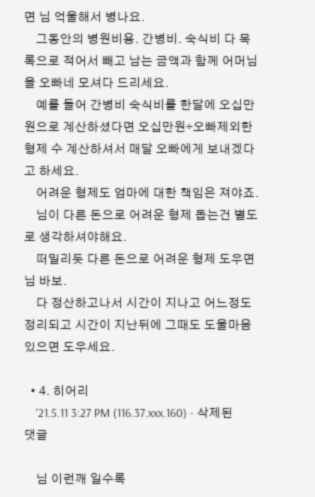면 님 억울해서 병나요.
    그동안의 병원비용. 간병비. 숙식비 다 목록으로 적어서 빼고 남는 금액과 함께 어머님을 오빠네 모셔다 드리세요.
    예를 들어 간병비 숙식비를 한달에 오십만원으로 계산하셨다면 오십만원÷오빠제외한 형제 수 계산하셔서 매달 오빠에게 보내겠다고 하세요.
    어려운 형제도 엄마에 대한 책임은 져야죠.
    님이 다른 돈으로 어려운 형제 돕는건 별도로 생각하셔야해요.
    떠밀리듯 다른 돈으로 어려운 형제 도우면 님 바보.
    다 정산하고나서 시간이 지나고 어느정도 정리되고 시간이 지난뒤에 그때도 도울마음 있으면 도우세요.

  • 4. 히어리
    '21.5.11 3:27 PM (116.37.xxx.160) - 삭제된댓글

    님 이런깨 일수록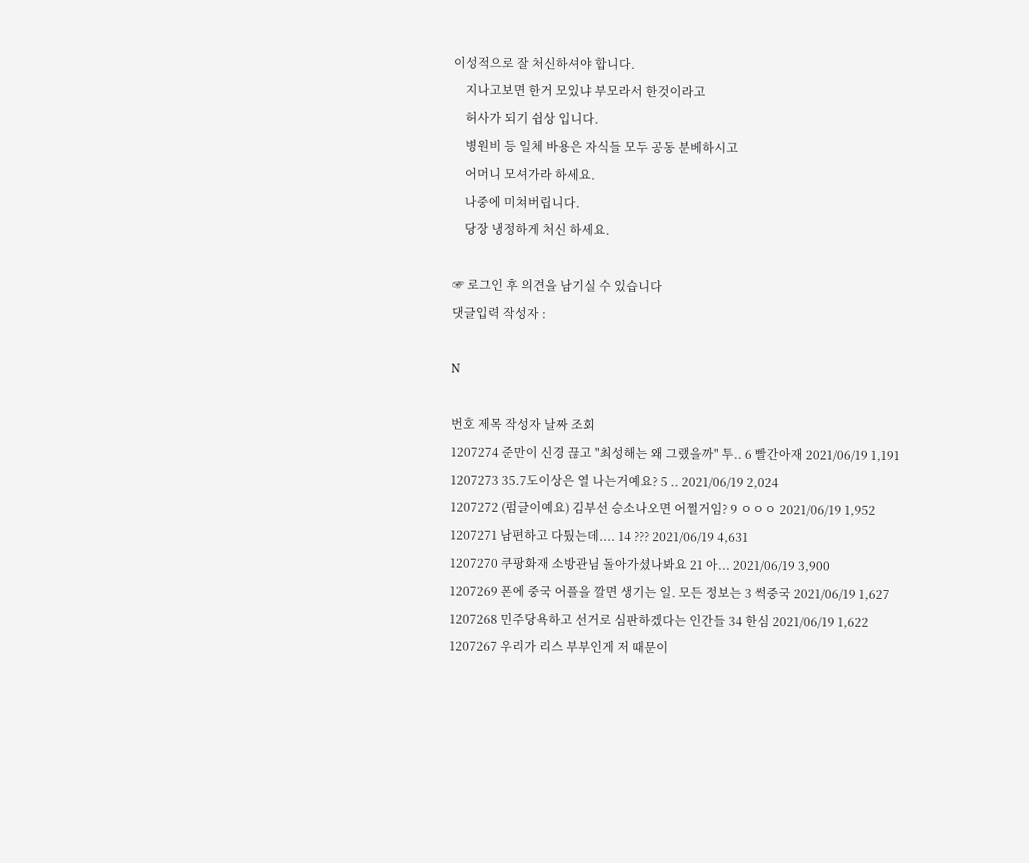이성적으로 잘 처신하셔야 합니다.
    지나고보면 한거 모있냐 부모라서 한것이라고
    허사가 되기 쉽상 입니다.
    병원비 등 일체 바용은 자식들 모두 공동 분베하시고
    어머니 모셔가라 하세요.
    나중에 미쳐버립니다.
    당장 냉정하게 처신 하세요.

☞ 로그인 후 의견을 남기실 수 있습니다
댓글입력 작성자 :

N

번호 제목 작성자 날짜 조회
1207274 준만이 신경 끊고 "최성해는 왜 그랬을까" 투.. 6 빨간아재 2021/06/19 1,191
1207273 35.7도이상은 열 나는거예요? 5 .. 2021/06/19 2,024
1207272 (펌글이예요) 김부선 승소나오면 어쩔거임? 9 ㅇㅇㅇ 2021/06/19 1,952
1207271 남편하고 다퉜는데.... 14 ??? 2021/06/19 4,631
1207270 쿠팡화재 소방관님 돌아가셨나봐요 21 아... 2021/06/19 3,900
1207269 폰에 중국 어플을 깔면 생기는 일. 모든 정보는 3 썩중국 2021/06/19 1,627
1207268 민주당욕하고 선거로 심판하겠다는 인간들 34 한심 2021/06/19 1,622
1207267 우리가 리스 부부인게 저 때문이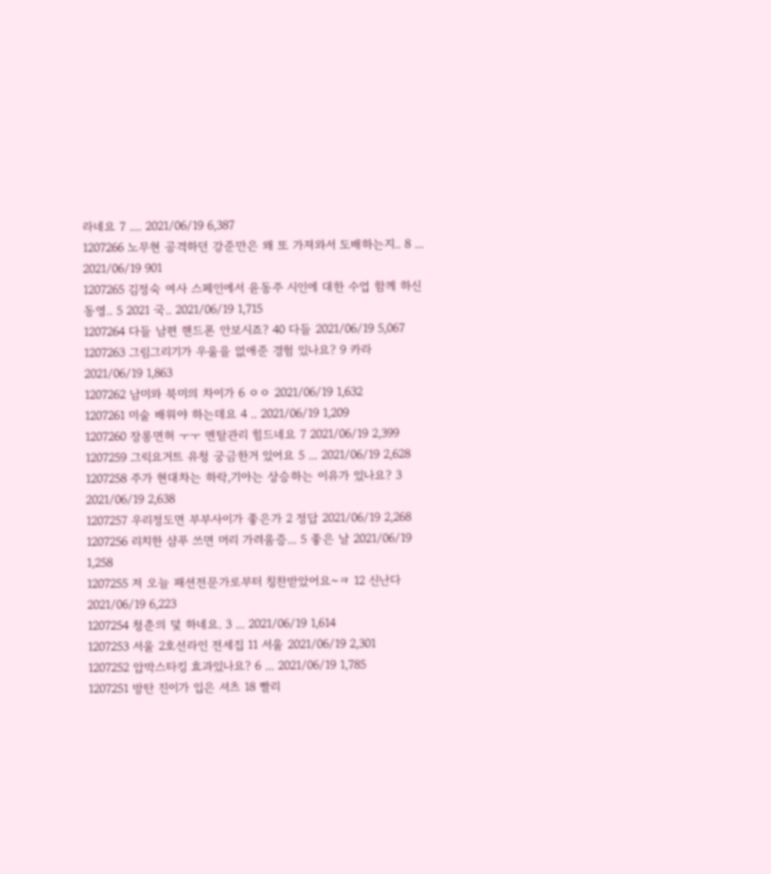라네요 7 .... 2021/06/19 6,387
1207266 노무현 공격하던 강준만은 왜 또 가져와서 도배하는지.. 8 ... 2021/06/19 901
1207265 김정숙 여사 스페인에서 윤동주 시인에 대한 수업 함께 하신 동영.. 5 2021 국.. 2021/06/19 1,715
1207264 다들 남편 핸드폰 안보시죠? 40 다들 2021/06/19 5,067
1207263 그림그리기가 우울을 없애준 경험 있나요? 9 카라 2021/06/19 1,863
1207262 남미와 북미의 차이가 6 ㅇㅇ 2021/06/19 1,632
1207261 미술 배워야 하는데요 4 .. 2021/06/19 1,209
1207260 장롱면허 ㅜㅜ 멘탈관리 힘드네요 7 2021/06/19 2,399
1207259 그릭요거트 유청 궁금한거 있어요 5 ... 2021/06/19 2,628
1207258 주가 현대차는 하락,기아는 상승하는 이유가 있나요? 3 2021/06/19 2,638
1207257 우리정도면 부부사이가 좋은가 2 정답 2021/06/19 2,268
1207256 리치한 샴푸 쓰면 머리 가려움증... 5 좋은 날 2021/06/19 1,258
1207255 저 오늘 패션전문가로부터 칭찬받았어요~ㅋ 12 신난다 2021/06/19 6,223
1207254 청춘의 덫 하네요. 3 ... 2021/06/19 1,614
1207253 서울 2호선라인 전세집 11 서울 2021/06/19 2,301
1207252 압박스타킹 효과있나요? 6 ... 2021/06/19 1,785
1207251 방탄 진이가 입은 셔츠 18 빨리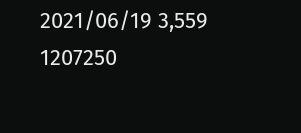2021/06/19 3,559
1207250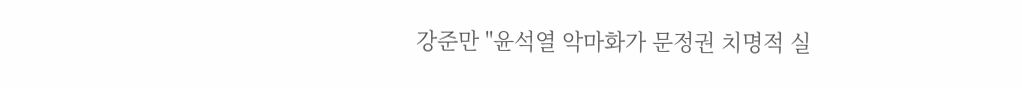강준만 "윤석열 악마화가 문정권 치명적 실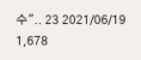수".. 23 2021/06/19 1,678